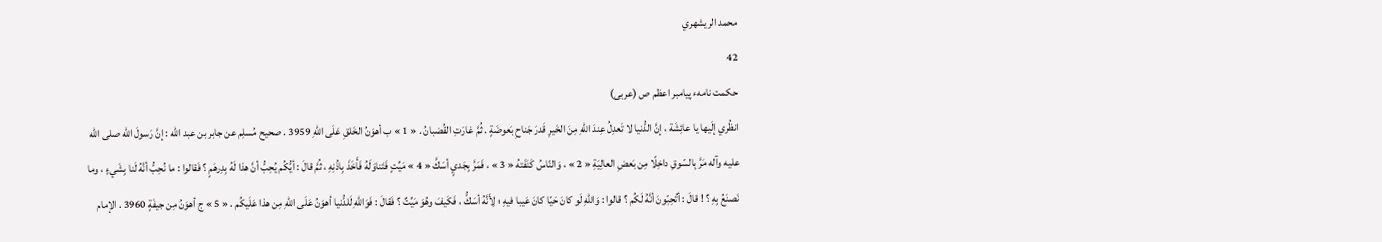محمد الريشهري
42
حكمت نامهء پيامبر اعظم ص (عربى)
انظُري إلَيها يا عائِشَة ، إنَّ الدُّنيا لا تَعدِلُ عِندَ اللّهِ مِنَ الخَيرِ قَدرَ جَناحِ بَعوضَةٍ . ثُمَّ غارَتِ القُضبانُ . « 1 » ب أهوَنُ الخَلقِ عَلَى اللّهِ 3959 . صحيح مُسلِم عن جابر بن عبد اللّه : إنَّ رَسولَ اللّه صلى اللّه عليه وآله مَرَّ بِالسّوقِ داخِلًا مِن بَعضِ العالِيَةِ « 2 » ، وَالنّاسُ كَنَفَتهُ « 3 » ، فَمَرَّ بِجَديٍ أسَكَّ « 4 » مَيِّتٍ فَتَناوَلَهُ فَأَخَذَ بِاذُنِهِ ، ثُمَّ قالَ : أيُّكُم يُحِبُّ أنَّ هذا لَهُ بِدِرهَمٍ ؟ فَقالوا : ما نُحِبُّ أنَّهُ لَنا بِشَيءٍ ، وما نَصنَعُ بِهِ ؟ ! قالَ : أتُحِبّونَ أنَّهُ لَكُم ؟ قالوا : وَاللّهِ لَو كانَ حَيّا كانَ عَيبا فيهِ ؛ لِأَنَّهُ أسَكُّ ، فَكَيفَ وهُوَ مَيِّتٌ ؟ فَقالَ : فَوَاللّهِ لَلدُّنيا أهوَنُ عَلَى اللّهِ مِن هذا عَلَيكُم . « 5 » ج أهوَنُ مِن جيفَةٍ 3960 . الإمام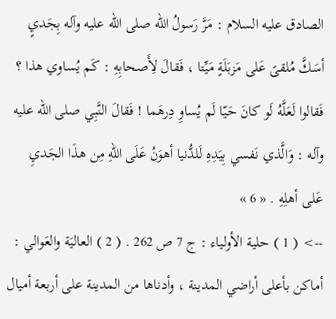الصادق عليه السلام : مَرَّ رَسولُ اللّه صلى اللّه عليه وآله بِجَديٍ أسَكَّ مُلقىً عَلى مَزبَلَةٍ مَيِّتا ، فَقالَ لِأَصحابِهِ : كَم يُساوي هذا ؟ فَقالوا لَعَلَّهُ لَو كانَ حَيّا لَم يُساوِ دِرهَما ! فَقالَ النَّبِي صلى اللّه عليه وآله : وَالَّذي نَفسي بِيَدِهِ لَلدُّنيا أهوَنُ عَلَى اللّهِ مِن هذَا الجَديِ عَلى أهلِهِ . « 6 »
--> ( 1 ) حلية الأولياء : ج 7 ص 262 . ( 2 ) العاليَة والعَوالي : أماكن بأعلى أراضي المدينة ، وأدناها من المدينة على أربعة أميال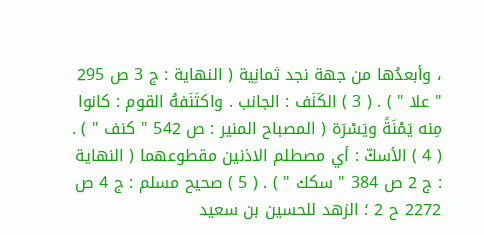، وأبعدُها من جهة نجد ثمانِية ( النهاية : ج 3 ص 295 " علا " ) . ( 3 ) الكَنَف : الجانب . واكتَنَفهُ القوم : كانوا مِنه يَمْنَةً ويَسْرَة ( المصباح المنير : ص 542 " كنف " ) . ( 4 ) الأسكّ : أي مصطلم الاذنين مقطوعهما ( النهاية : ج 2 ص 384 " سكك " ) . ( 5 ) صحيح مسلم : ج 4 ص 2272 ح 2 ؛ الزهد للحسين بن سعيد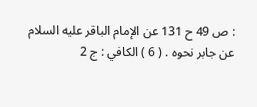: ص 49 ح 131 عن الإمام الباقر عليه السلام عن جابر نحوه . ( 6 ) الكافي : ج 2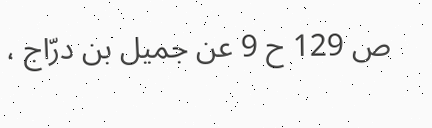ص 129 ح 9 عن جميل بن درّاج ،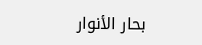بحار الأنوار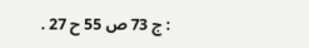: ج 73 ص 55 ح 27 .